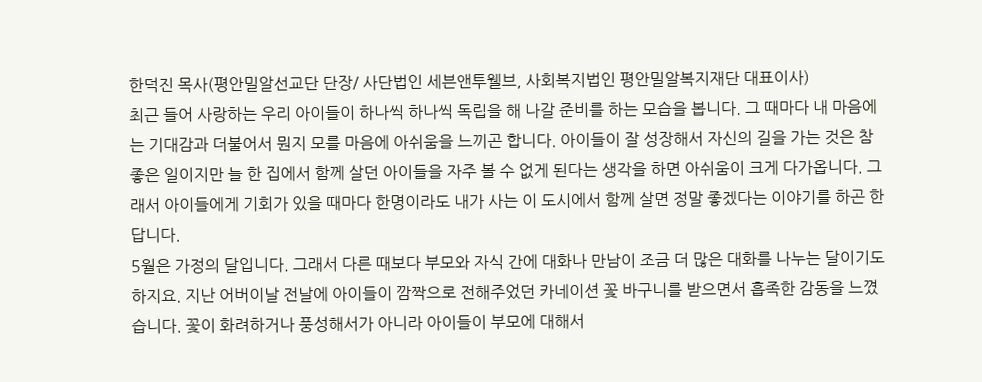한덕진 목사(평안밀알선교단 단장/ 사단법인 세븐앤투웰브, 사회복지법인 평안밀알복지재단 대표이사)
최근 들어 사랑하는 우리 아이들이 하나씩 하나씩 독립을 해 나갈 준비를 하는 모습을 봅니다. 그 때마다 내 마음에는 기대감과 더불어서 뭔지 모를 마음에 아쉬움을 느끼곤 합니다. 아이들이 잘 성장해서 자신의 길을 가는 것은 참 좋은 일이지만 늘 한 집에서 함께 살던 아이들을 자주 볼 수 없게 된다는 생각을 하면 아쉬움이 크게 다가옵니다. 그래서 아이들에게 기회가 있을 때마다 한명이라도 내가 사는 이 도시에서 함께 살면 정말 좋겠다는 이야기를 하곤 한답니다.
5월은 가정의 달입니다. 그래서 다른 때보다 부모와 자식 간에 대화나 만남이 조금 더 많은 대화를 나누는 달이기도 하지요. 지난 어버이날 전날에 아이들이 깜짝으로 전해주었던 카네이션 꽃 바구니를 받으면서 흡족한 감동을 느꼈습니다. 꽃이 화려하거나 풍성해서가 아니라 아이들이 부모에 대해서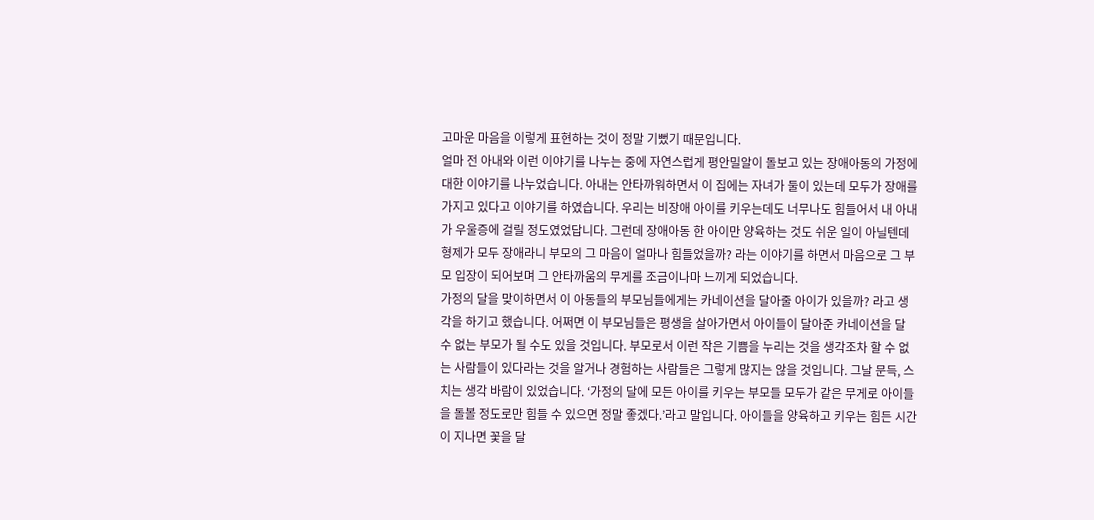고마운 마음을 이렇게 표현하는 것이 정말 기뻤기 때문입니다.
얼마 전 아내와 이런 이야기를 나누는 중에 자연스럽게 평안밀알이 돌보고 있는 장애아동의 가정에 대한 이야기를 나누었습니다. 아내는 안타까워하면서 이 집에는 자녀가 둘이 있는데 모두가 장애를 가지고 있다고 이야기를 하였습니다. 우리는 비장애 아이를 키우는데도 너무나도 힘들어서 내 아내가 우울증에 걸릴 정도였었답니다. 그런데 장애아동 한 아이만 양육하는 것도 쉬운 일이 아닐텐데 형제가 모두 장애라니 부모의 그 마음이 얼마나 힘들었을까? 라는 이야기를 하면서 마음으로 그 부모 입장이 되어보며 그 안타까움의 무게를 조금이나마 느끼게 되었습니다.
가정의 달을 맞이하면서 이 아동들의 부모님들에게는 카네이션을 달아줄 아이가 있을까? 라고 생각을 하기고 했습니다. 어쩌면 이 부모님들은 평생을 살아가면서 아이들이 달아준 카네이션을 달 수 없는 부모가 될 수도 있을 것입니다. 부모로서 이런 작은 기쁨을 누리는 것을 생각조차 할 수 없는 사람들이 있다라는 것을 알거나 경험하는 사람들은 그렇게 많지는 않을 것입니다. 그날 문득, 스치는 생각 바람이 있었습니다. ‘가정의 달에 모든 아이를 키우는 부모들 모두가 같은 무게로 아이들을 돌볼 정도로만 힘들 수 있으면 정말 좋겠다.’라고 말입니다. 아이들을 양육하고 키우는 힘든 시간이 지나면 꽃을 달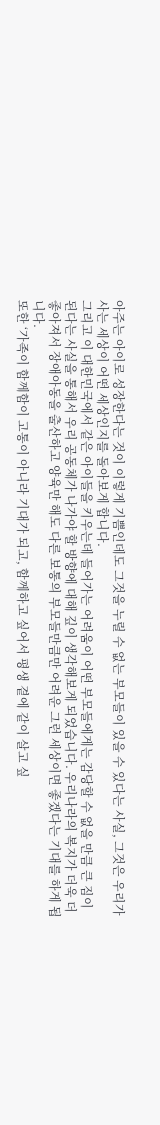아주는 아이로 성장한다는 것이 이렇게 기쁨인데도 그것을 누릴 수 없는 부모들이 있을 수 있다는 사실, 그것은 우리가 사는 세상이 어떤 세상인지를 돌아보게 합니다.
그리고 이 대한민국에서 같은 아이들을 키우는데 들어가는 어려움이 어떤 부모들에게는 감당할 수 없을 만큼 큰 짐이 된다는 사실을 통해서 우리 공동체가 나가야 할 방향에 대해 깊이 생각해보게 되었습니다. 우리나라의 복지가 더욱 더 좋아져서 장애아동을 출산하고 양육만 해도 다른 보통의 부모들만큼만 어려운 그런 세상이면 좋겠다는 기대를 하게 됩니다.
또한 ‘가족이 함께함이 고통이 아니라 기대가 되고, 함께하고 싶어서 평생 곁에 같이 살고 싶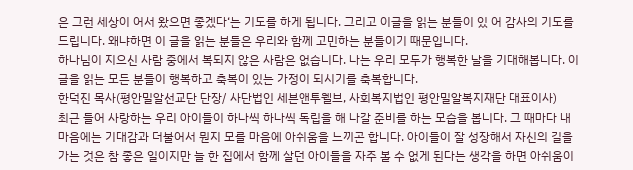은 그런 세상이 어서 왔으면 좋겠다‘는 기도를 하게 됩니다. 그리고 이글을 읽는 분들이 있 어 감사의 기도를 드립니다. 왜냐하면 이 글을 읽는 분들은 우리와 함께 고민하는 분들이기 때문입니다.
하나님이 지으신 사람 중에서 복되지 않은 사람은 없습니다. 나는 우리 모두가 행복한 날을 기대해봅니다. 이 글을 읽는 모든 분들이 행복하고 축복이 있는 가정이 되시기를 축복합니다.
한덕진 목사(평안밀알선교단 단장/ 사단법인 세븐앤투웰브, 사회복지법인 평안밀알복지재단 대표이사)
최근 들어 사랑하는 우리 아이들이 하나씩 하나씩 독립을 해 나갈 준비를 하는 모습을 봅니다. 그 때마다 내 마음에는 기대감과 더불어서 뭔지 모를 마음에 아쉬움을 느끼곤 합니다. 아이들이 잘 성장해서 자신의 길을 가는 것은 참 좋은 일이지만 늘 한 집에서 함께 살던 아이들을 자주 볼 수 없게 된다는 생각을 하면 아쉬움이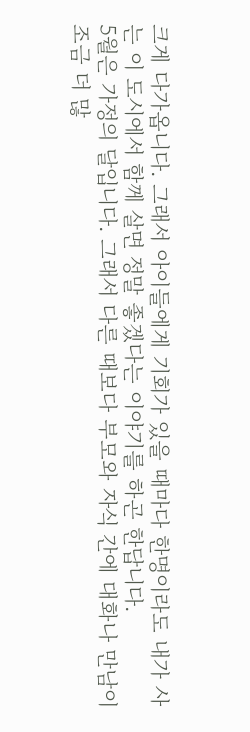크게 다가옵니다. 그래서 아이들에게 기회가 있을 때마다 한명이라도 내가 사는 이 도시에서 함께 살면 정말 좋겠다는 이야기를 하곤 한답니다.
5월은 가정의 달입니다. 그래서 다른 때보다 부모와 자식 간에 대화나 만남이 조금 더 많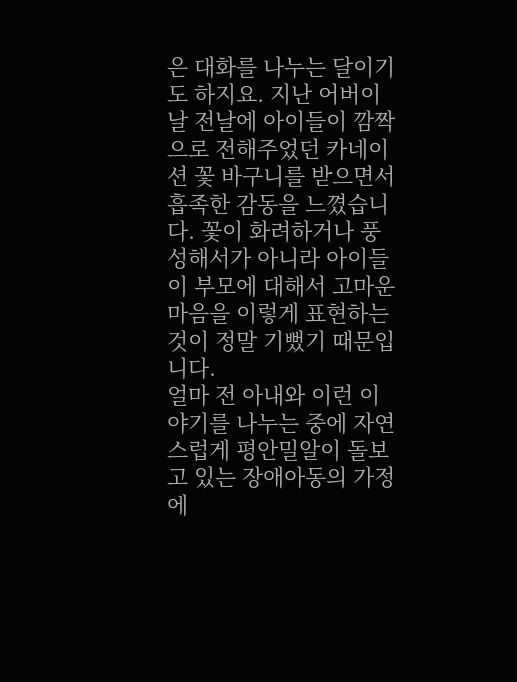은 대화를 나누는 달이기도 하지요. 지난 어버이날 전날에 아이들이 깜짝으로 전해주었던 카네이션 꽃 바구니를 받으면서 흡족한 감동을 느꼈습니다. 꽃이 화려하거나 풍성해서가 아니라 아이들이 부모에 대해서 고마운 마음을 이렇게 표현하는 것이 정말 기뻤기 때문입니다.
얼마 전 아내와 이런 이야기를 나누는 중에 자연스럽게 평안밀알이 돌보고 있는 장애아동의 가정에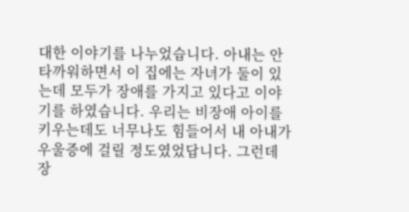대한 이야기를 나누었습니다. 아내는 안타까워하면서 이 집에는 자녀가 둘이 있는데 모두가 장애를 가지고 있다고 이야기를 하였습니다. 우리는 비장애 아이를 키우는데도 너무나도 힘들어서 내 아내가 우울증에 걸릴 정도였었답니다. 그런데 장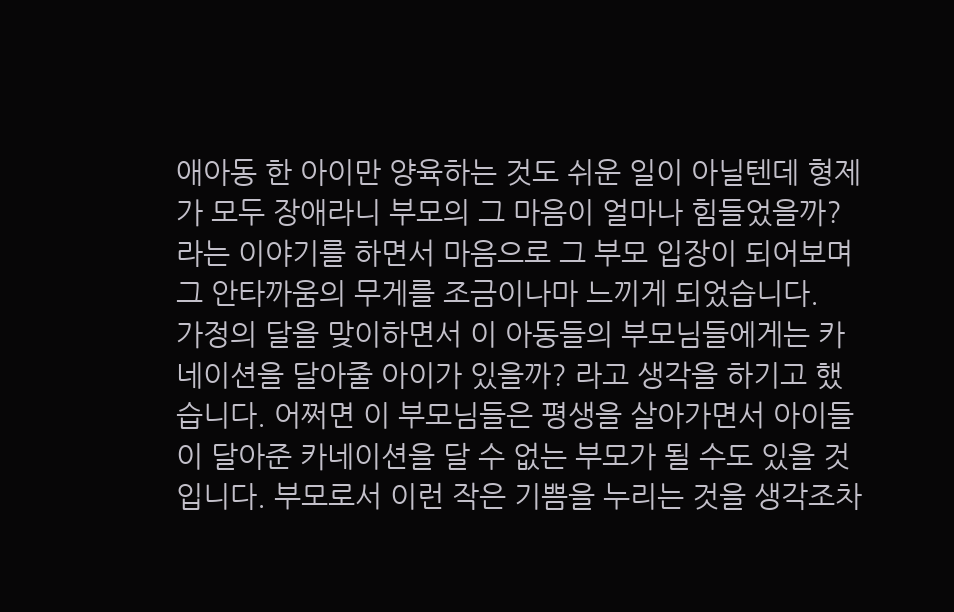애아동 한 아이만 양육하는 것도 쉬운 일이 아닐텐데 형제가 모두 장애라니 부모의 그 마음이 얼마나 힘들었을까? 라는 이야기를 하면서 마음으로 그 부모 입장이 되어보며 그 안타까움의 무게를 조금이나마 느끼게 되었습니다.
가정의 달을 맞이하면서 이 아동들의 부모님들에게는 카네이션을 달아줄 아이가 있을까? 라고 생각을 하기고 했습니다. 어쩌면 이 부모님들은 평생을 살아가면서 아이들이 달아준 카네이션을 달 수 없는 부모가 될 수도 있을 것입니다. 부모로서 이런 작은 기쁨을 누리는 것을 생각조차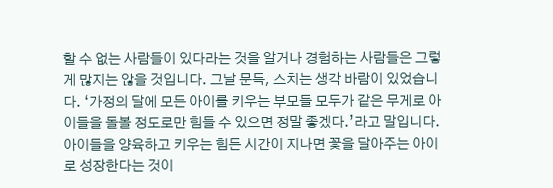할 수 없는 사람들이 있다라는 것을 알거나 경험하는 사람들은 그렇게 많지는 않을 것입니다. 그날 문득, 스치는 생각 바람이 있었습니다. ‘가정의 달에 모든 아이를 키우는 부모들 모두가 같은 무게로 아이들을 돌볼 정도로만 힘들 수 있으면 정말 좋겠다.’라고 말입니다. 아이들을 양육하고 키우는 힘든 시간이 지나면 꽃을 달아주는 아이로 성장한다는 것이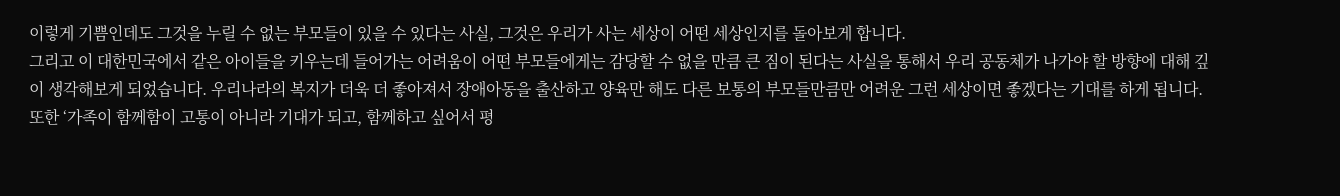이렇게 기쁨인데도 그것을 누릴 수 없는 부모들이 있을 수 있다는 사실, 그것은 우리가 사는 세상이 어떤 세상인지를 돌아보게 합니다.
그리고 이 대한민국에서 같은 아이들을 키우는데 들어가는 어려움이 어떤 부모들에게는 감당할 수 없을 만큼 큰 짐이 된다는 사실을 통해서 우리 공동체가 나가야 할 방향에 대해 깊이 생각해보게 되었습니다. 우리나라의 복지가 더욱 더 좋아져서 장애아동을 출산하고 양육만 해도 다른 보통의 부모들만큼만 어려운 그런 세상이면 좋겠다는 기대를 하게 됩니다.
또한 ‘가족이 함께함이 고통이 아니라 기대가 되고, 함께하고 싶어서 평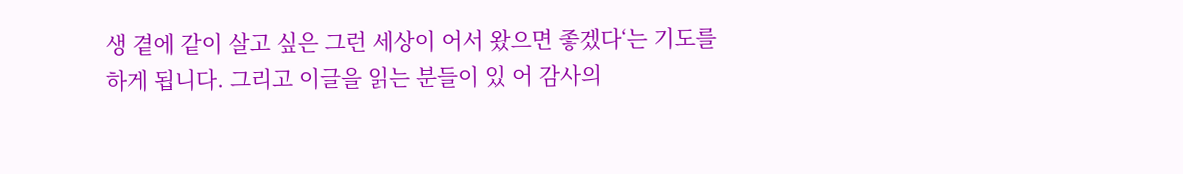생 곁에 같이 살고 싶은 그런 세상이 어서 왔으면 좋겠다‘는 기도를 하게 됩니다. 그리고 이글을 읽는 분들이 있 어 감사의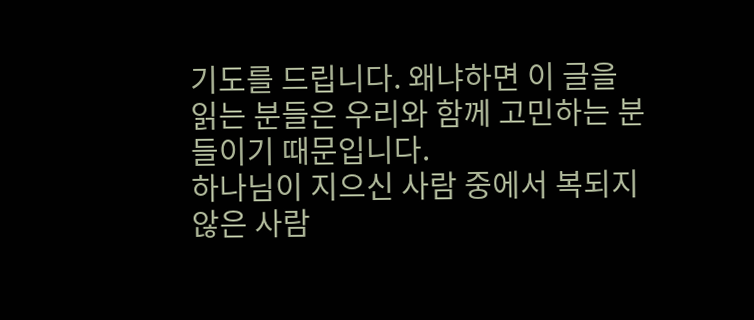기도를 드립니다. 왜냐하면 이 글을 읽는 분들은 우리와 함께 고민하는 분들이기 때문입니다.
하나님이 지으신 사람 중에서 복되지 않은 사람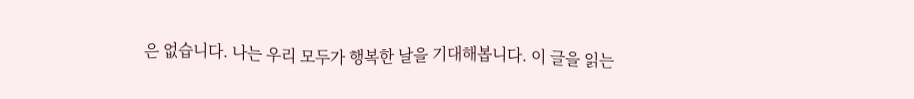은 없습니다. 나는 우리 모두가 행복한 날을 기대해봅니다. 이 글을 읽는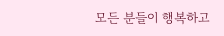모든 분들이 행복하고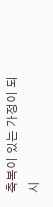축복이 있는 가정이 되시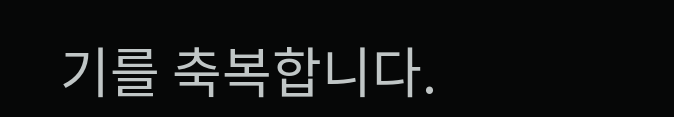기를 축복합니다.